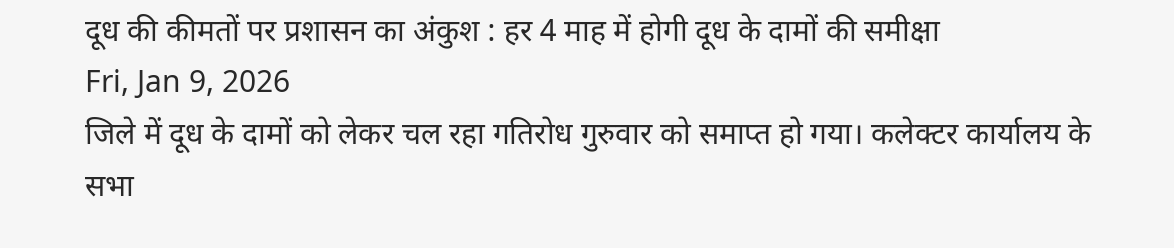दूध की कीमतों पर प्रशासन का अंकुश : हर 4 माह में होगी दूध के दामों की समीक्षा
Fri, Jan 9, 2026
जिले में दूध के दामों को लेकर चल रहा गतिरोध गुरुवार को समाप्त हो गया। कलेक्टर कार्यालय के सभा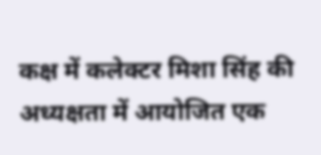कक्ष में कलेक्टर मिशा सिंह की अध्यक्षता में आयोजित एक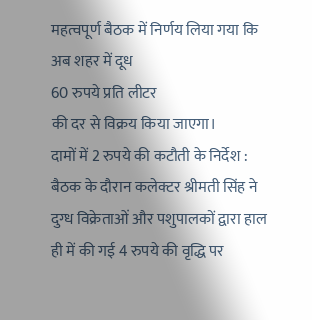महत्वपूर्ण बैठक में निर्णय लिया गया कि अब शहर में दूध
60 रुपये प्रति लीटर
की दर से विक्रय किया जाएगा।
दामों में 2 रुपये की कटौती के निर्देश :
बैठक के दौरान कलेक्टर श्रीमती सिंह ने दुग्ध विक्रेताओं और पशुपालकों द्वारा हाल ही में की गई 4 रुपये की वृद्धि पर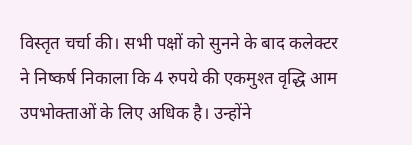विस्तृत चर्चा की। सभी पक्षों को सुनने के बाद कलेक्टर ने निष्कर्ष निकाला कि 4 रुपये की एकमुश्त वृद्धि आम उपभोक्ताओं के लिए अधिक है। उन्होंने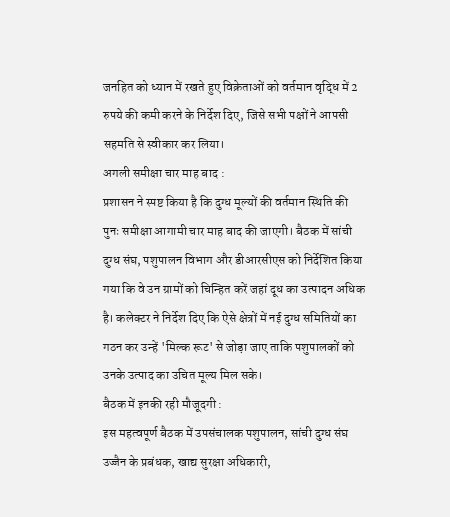जनहित को ध्यान में रखते हुए विक्रेताओं को वर्तमान वृद्धि में 2 रुपये की कमी करने के निर्देश दिए, जिसे सभी पक्षों ने आपसी सहमति से स्वीकार कर लिया।
अगली समीक्षा चार माह बाद :
प्रशासन ने स्पष्ट किया है कि दुग्ध मूल्यों की वर्तमान स्थिति की पुनः समीक्षा आगामी चार माह बाद की जाएगी। बैठक में सांची दुग्ध संघ, पशुपालन विभाग और डीआरसीएस को निर्देशित किया गया कि वे उन ग्रामों को चिन्हित करें जहां दूध का उत्पादन अधिक है। कलेक्टर ने निर्देश दिए कि ऐसे क्षेत्रों में नई दुग्ध समितियों का गठन कर उन्हें 'मिल्क रूट' से जोड़ा जाए ताकि पशुपालकों को उनके उत्पाद का उचित मूल्य मिल सके।
बैठक में इनकी रही मौजूदगी :
इस महत्वपूर्ण बैठक में उपसंचालक पशुपालन, सांची दुग्ध संघ उज्जैन के प्रबंधक, खाद्य सुरक्षा अधिकारी,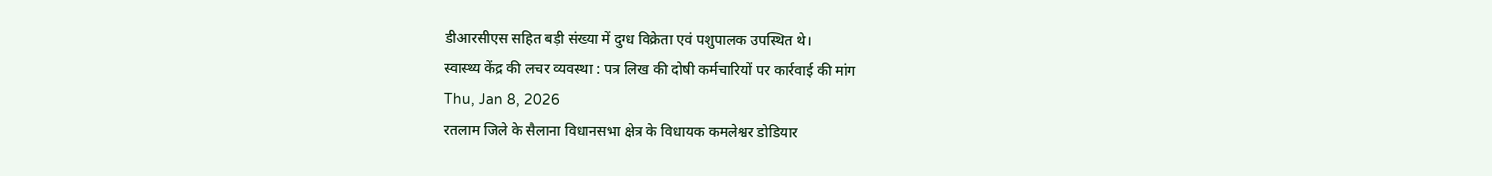डीआरसीएस सहित बड़ी संख्या में दुग्ध विक्रेता एवं पशुपालक उपस्थित थे।
स्वास्थ्य केंद्र की लचर व्यवस्था : पत्र लिख की दोषी कर्मचारियों पर कार्रवाई की मांग
Thu, Jan 8, 2026
रतलाम जिले के सैलाना विधानसभा क्षेत्र के विधायक कमलेश्वर डोडियार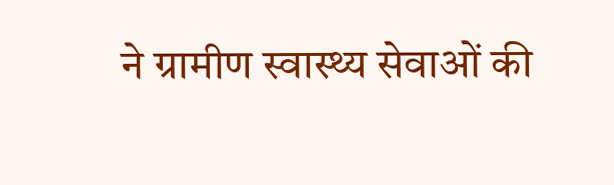ने ग्रामीण स्वास्थ्य सेवाओं की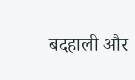बदहाली और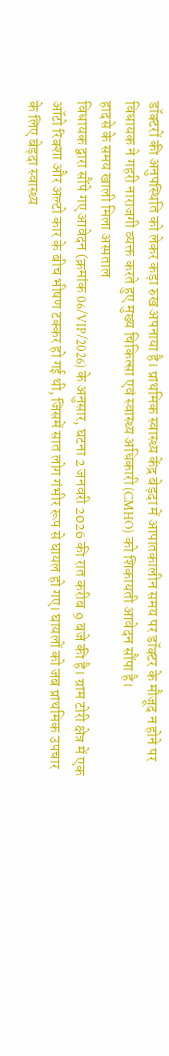डॉक्टरों की अनुपस्थिति को लेकर कड़ा रुख अपनाया है। प्राथमिक स्वास्थ्य केंद्र बेड़दा में आपातकालीन समय पर डॉक्टर के मौजूद न होने पर विधायक ने गहरी नाराजगी व्यक्त करते हुए मुख्य चिकित्सा एवं स्वास्थ्य अधिकारी (CMHO) को शिकायती आवेदन सौंपा है।
हादसे के समय खाली मिला अस्पताल
विधायक द्वारा सौंपे गए आवेदन (क्रमांक 06/VIP/2026) के अनुसार, घटना 2 जनवरी 2026 की रात करीब 9 बजे की है। ग्राम टोरी क्षेत्र में एक ऑटो रिक्शा और अल्टो कार के बीच भीषण टक्कर हो गई थी, जिसमें सात लोग गंभीर रूप से घायल हो गए। घायलों को जब प्राथमिक उपचार के लिए बेड़दा स्वास्थ्य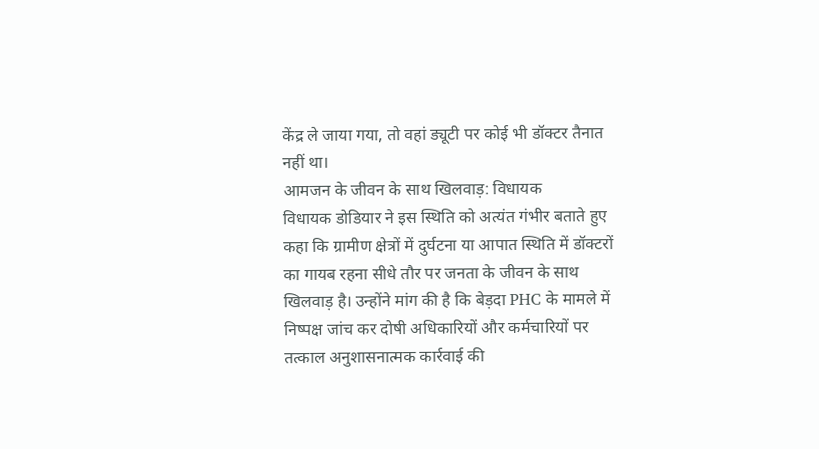केंद्र ले जाया गया, तो वहां ड्यूटी पर कोई भी डॉक्टर तैनात नहीं था।
आमजन के जीवन के साथ खिलवाड़: विधायक
विधायक डोडियार ने इस स्थिति को अत्यंत गंभीर बताते हुए कहा कि ग्रामीण क्षेत्रों में दुर्घटना या आपात स्थिति में डॉक्टरों का गायब रहना सीधे तौर पर जनता के जीवन के साथ खिलवाड़ है। उन्होंने मांग की है कि बेड़दा PHC के मामले में निष्पक्ष जांच कर दोषी अधिकारियों और कर्मचारियों पर तत्काल अनुशासनात्मक कार्रवाई की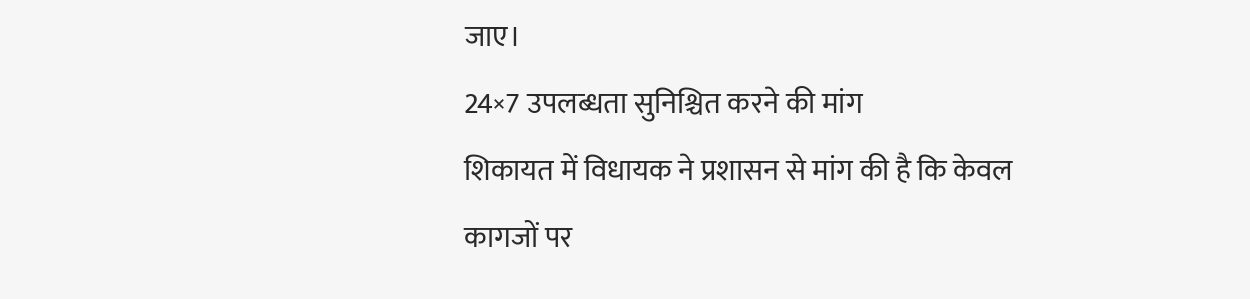जाए।
24×7 उपलब्धता सुनिश्चित करने की मांग
शिकायत में विधायक ने प्रशासन से मांग की है कि केवल कागजों पर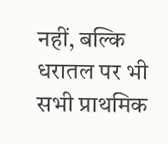नहीं, बल्कि धरातल पर भी सभी प्राथमिक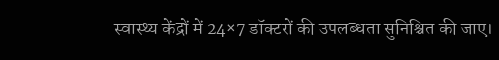स्वास्थ्य केंद्रों में 24×7 डॉक्टरों की उपलब्धता सुनिश्चित की जाए।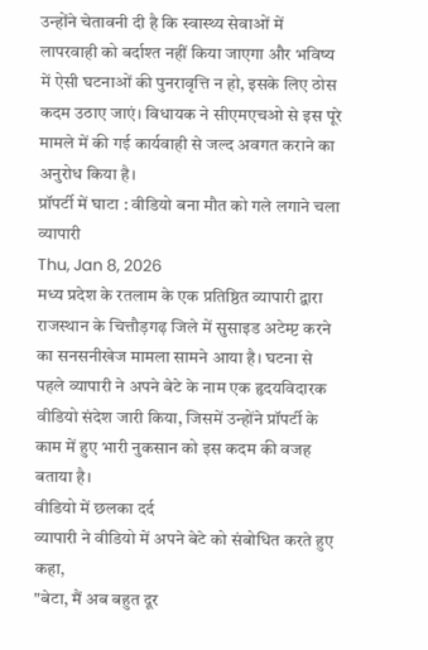उन्होंने चेतावनी दी है कि स्वास्थ्य सेवाओं में लापरवाही को बर्दाश्त नहीं किया जाएगा और भविष्य में ऐसी घटनाओं की पुनरावृत्ति न हो, इसके लिए ठोस कदम उठाए जाएं। विधायक ने सीएमएचओ से इस पूरे मामले में की गई कार्यवाही से जल्द अवगत कराने का अनुरोध किया है।
प्रॉपर्टी में घाटा : वीडियो बना मौत को गले लगाने चला व्यापारी
Thu, Jan 8, 2026
मध्य प्रदेश के रतलाम के एक प्रतिष्ठित व्यापारी द्वारा राजस्थान के चित्तौड़गढ़ जिले में सुसाइड अटेम्प्ट करने का सनसनीखेज मामला सामने आया है। घटना से पहले व्यापारी ने अपने बेटे के नाम एक हृदयविदारक वीडियो संदेश जारी किया, जिसमें उन्होंने प्रॉपर्टी के काम में हुए भारी नुकसान को इस कदम की वजह बताया है।
वीडियो में छलका दर्द
व्यापारी ने वीडियो में अपने बेटे को संबोधित करते हुए कहा,
"बेटा, मैं अब बहुत दूर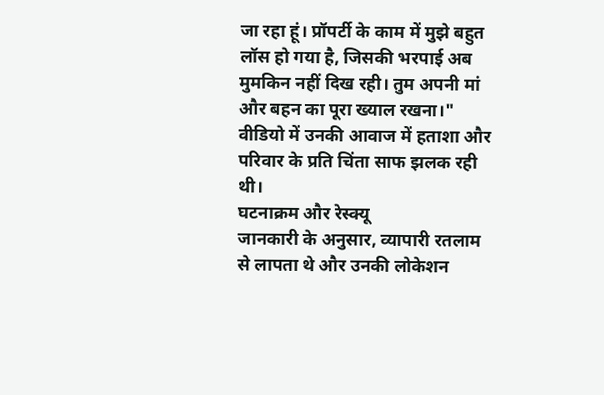जा रहा हूं। प्रॉपर्टी के काम में मुझे बहुत लॉस हो गया है, जिसकी भरपाई अब मुमकिन नहीं दिख रही। तुम अपनी मां और बहन का पूरा ख्याल रखना।"
वीडियो में उनकी आवाज में हताशा और परिवार के प्रति चिंता साफ झलक रही थी।
घटनाक्रम और रेस्क्यू
जानकारी के अनुसार, व्यापारी रतलाम से लापता थे और उनकी लोकेशन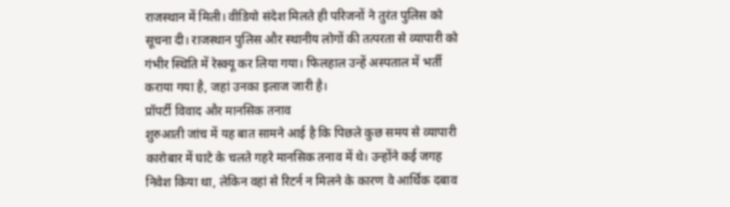राजस्थान में मिली। वीडियो संदेश मिलते ही परिजनों ने तुरंत पुलिस को सूचना दी। राजस्थान पुलिस और स्थानीय लोगों की तत्परता से व्यापारी को गंभीर स्थिति में रेस्क्यू कर लिया गया। फिलहाल उन्हें अस्पताल में भर्ती कराया गया है, जहां उनका इलाज जारी है।
प्रॉपर्टी विवाद और मानसिक तनाव
शुरुआती जांच में यह बात सामने आई है कि पिछले कुछ समय से व्यापारी कारोबार में घाटे के चलते गहरे मानसिक तनाव में थे। उन्होंने कई जगह निवेश किया था, लेकिन वहां से रिटर्न न मिलने के कारण वे आर्थिक दबाव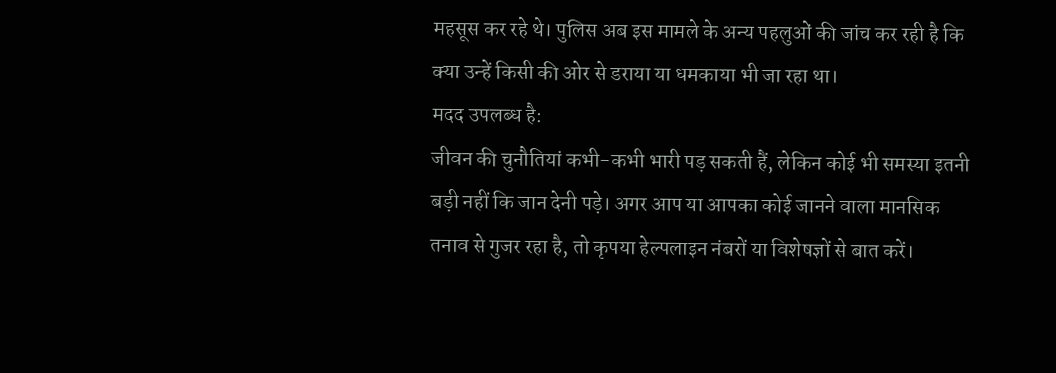महसूस कर रहे थे। पुलिस अब इस मामले के अन्य पहलुओं की जांच कर रही है कि क्या उन्हें किसी की ओर से डराया या धमकाया भी जा रहा था।
मदद उपलब्ध है:
जीवन की चुनौतियां कभी-कभी भारी पड़ सकती हैं, लेकिन कोई भी समस्या इतनी बड़ी नहीं कि जान देनी पड़े। अगर आप या आपका कोई जानने वाला मानसिक तनाव से गुजर रहा है, तो कृपया हेल्पलाइन नंबरों या विशेषज्ञों से बात करें।